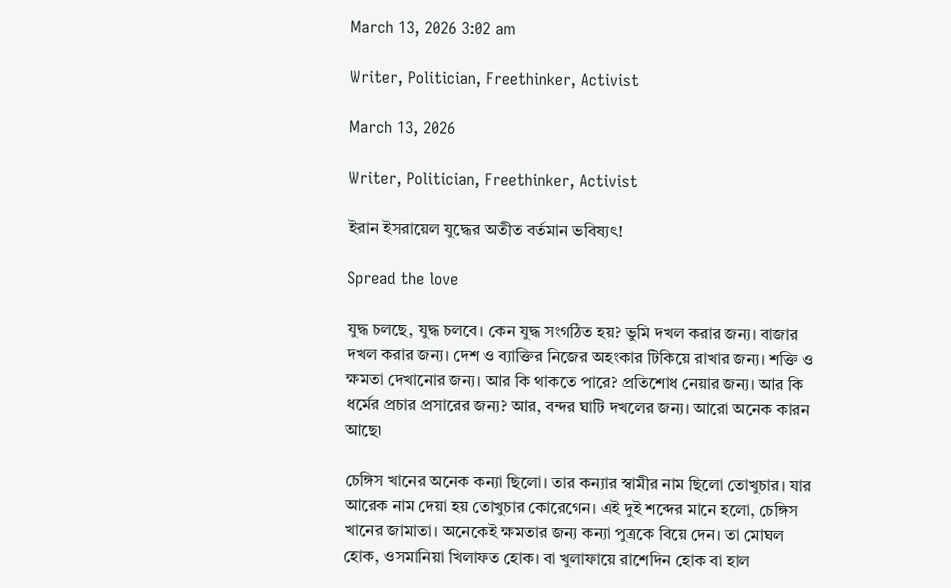March 13, 2026 3:02 am

Writer, Politician, Freethinker, Activist

March 13, 2026

Writer, Politician, Freethinker, Activist

ইরান ইসরায়েল যুদ্ধের অতীত বর্তমান ভবিষ্যৎ!

Spread the love

যুদ্ধ চলছে, যুদ্ধ চলবে। কেন যুদ্ধ সংগঠিত হয়? ভুমি দখল করার জন্য। বাজার দখল করার জন্য। দেশ ও ব্যাক্তির নিজের অহংকার টিকিয়ে রাখার জন্য। শক্তি ও ক্ষমতা দেখানোর জন্য। আর কি থাকতে পারে? প্রতিশোধ নেয়ার জন্য। আর কি ধর্মের প্রচার প্রসারের জন্য? আর, বন্দর ঘাটি দখলের জন্য। আরো অনেক কারন আছে৷

চেঙ্গিস খানের অনেক কন্যা ছিলো। তার কন্যার স্বামীর নাম ছিলো তোখুচার। যার আরেক নাম দেয়া হয় তোখুচার কোরেগেন। এই দুই শব্দের মানে হলো, চেঙ্গিস খানের জামাতা। অনেকেই ক্ষমতার জন্য কন্যা পুত্রকে বিয়ে দেন। তা মোঘল হোক, ওসমানিয়া খিলাফত হোক। বা খুলাফায়ে রাশেদিন হোক বা হাল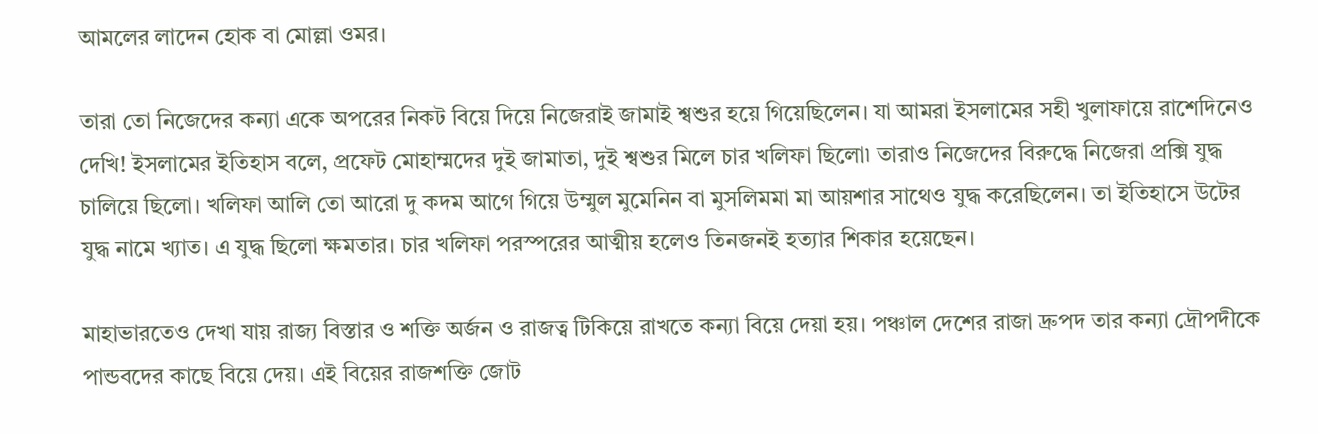আমলের লাদেন হোক বা মোল্লা ওমর।

তারা তো নিজেদের কন্যা একে অপরের নিকট বিয়ে দিয়ে নিজেরাই জামাই শ্বশুর হয়ে গিয়েছিলেন। যা আমরা ইসলামের সহী খুলাফায়ে রাশেদিনেও দেখি! ইসলামের ইতিহাস বলে, প্রফেট মোহাম্মদের দুই জামাতা, দুই শ্বশুর মিলে চার খলিফা ছিলো৷ তারাও নিজেদের বিরুদ্ধে নিজেরা প্রক্সি যুদ্ধ চালিয়ে ছিলো। খলিফা আলি তো আরো দু কদম আগে গিয়ে উম্মুল মুমেনিন বা মুসলিমমা মা আয়শার সাথেও যুদ্ধ করেছিলেন। তা ইতিহাসে উটের যুদ্ধ নামে খ্যাত। এ যুদ্ধ ছিলো ক্ষমতার। চার খলিফা পরস্পরের আত্মীয় হলেও তিনজনই হত্যার শিকার হয়েছেন।

মাহাভারতেও দেখা যায় রাজ্য বিস্তার ও শক্তি অর্জন ও রাজত্ব টিকিয়ে রাখতে কন্যা বিয়ে দেয়া হয়। পঞ্চাল দেশের রাজা দ্রুপদ তার কন্যা দ্রৌপদীকে পান্ডবদের কাছে বিয়ে দেয়। এই বিয়ের রাজশক্তি জোট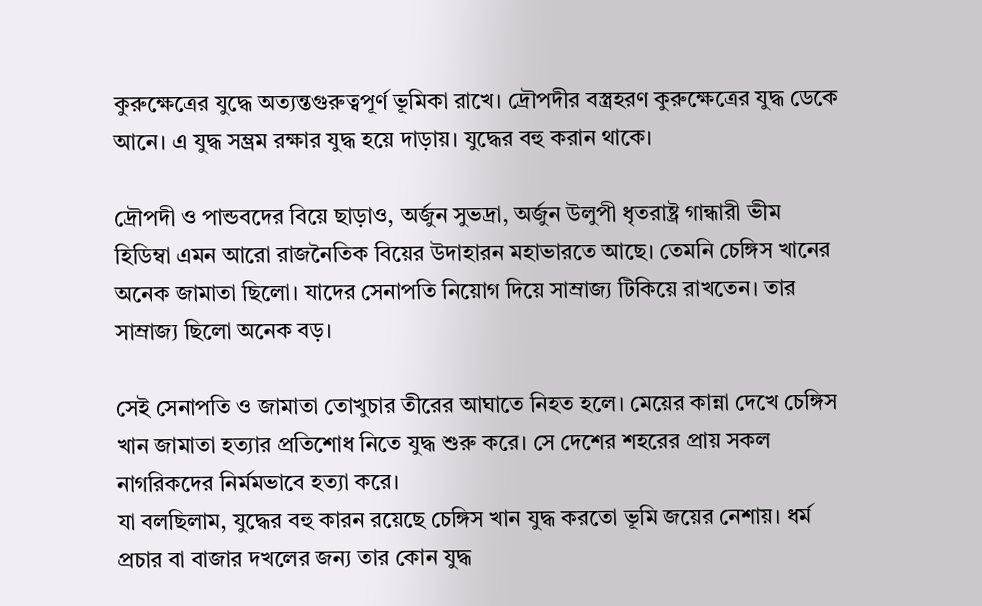কুরুক্ষেত্রের যুদ্ধে অত্যন্তগুরুত্বপূর্ণ ভূমিকা রাখে। দ্রৌপদীর বস্ত্রহরণ কুরুক্ষেত্রের যুদ্ধ ডেকে আনে। এ যুদ্ধ সম্ভ্রম রক্ষার যুদ্ধ হয়ে দাড়ায়। যুদ্ধের বহু করান থাকে।

দ্রৌপদী ও পান্ডবদের বিয়ে ছাড়াও, অর্জুন সুভদ্রা, অর্জুন উলুপী ধৃতরাষ্ট্র গান্ধারী ভীম হিডিম্বা এমন আরো রাজনৈতিক বিয়ের উদাহারন মহাভারতে আছে। তেমনি চেঙ্গিস খানের অনেক জামাতা ছিলো। যাদের সেনাপতি নিয়োগ দিয়ে সাম্রাজ্য টিকিয়ে রাখতেন। তার সাম্রাজ্য ছিলো অনেক বড়।

সেই সেনাপতি ও জামাতা তোখুচার তীরের আঘাতে নিহত হলে। মেয়ের কান্না দেখে চেঙ্গিস খান জামাতা হত্যার প্রতিশোধ নিতে যুদ্ধ শুরু করে। সে দেশের শহরের প্রায় সকল নাগরিকদের নির্মমভাবে হত্যা করে।
যা বলছিলাম, যুদ্ধের বহু কারন রয়েছে চেঙ্গিস খান যুদ্ধ করতো ভূমি জয়ের নেশায়। ধর্ম প্রচার বা বাজার দখলের জন্য তার কোন যুদ্ধ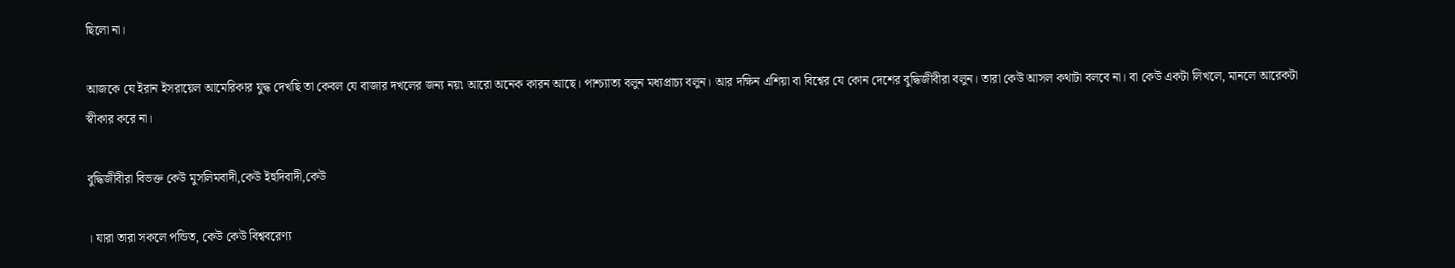ছিলো না।

আজকে যে ইরান ইসরায়েল আমেরিকার যুদ্ধ দেখছি তা কেবল যে বাজার দখলের জন্য নয়৷ আরো অনেক কারন আছে। পাশ্চ্যাত্য বলুন মধ্যপ্রাচ্য বলুন। আর দক্ষিন এশিয়া বা বিশ্বের যে কোন দেশের বুদ্ধিজীবীরা বলুন। তারা কেউ আসল কথাটা বলবে না। বা কেউ একটা লিখলে, মানলে আরেকটা স্বীকার করে না।

বুদ্ধিজীবীরা বিভক্ত কেউ মুসলিমবাদী,কেউ ইহুদিবাদী,কেউ

। যারা তারা সকলে পন্ডিত, কেউ কেউ বিশ্ববরেণ্য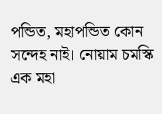পন্ডিত, মহাপন্ডিত কোন সন্দেহ নাই। নোয়াম চমস্কি এক মহা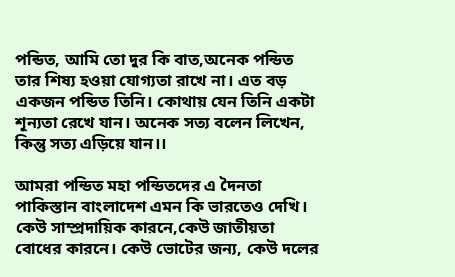পন্ডিত, আমি তো দুর কি বাত,অনেক পন্ডিত তার শিষ্য হওয়া যোগ্যতা রাখে না। এত বড় একজন পন্ডিত তিনি। কোথায় যেন তিনি একটা শূন্যতা রেখে যান। অনেক সত্য বলেন লিখেন, কিন্তু সত্য এড়িয়ে যান।।

আমরা পন্ডিত মহা পন্ডিতদের এ দৈনতা পাকিস্তান বাংলাদেশ এমন কি ভারতেও দেখি। কেউ সাম্প্রদায়িক কারনে,কেউ জাতীয়তা বোধের কারনে। কেউ ভোটের জন্য, কেউ দলের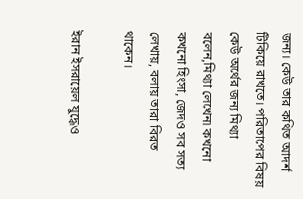জন্য। কেউ তার কথিত আদর্শ টিকিয়ে রাখতে। পরিতাপের বিষয় কেউ অর্থের জন্য মিথ্যা বলেন,মিথ্যা লেখেন৷ কখনো কখনো হিংসা, জেদও সব সত্য লেখায়, বলায় তারা বিরত থাকেন।

ইরান ইসরায়েল যুদ্ধেও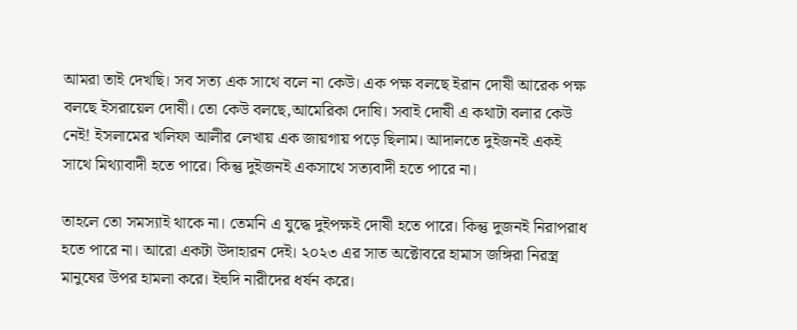আমরা তাই দেখছি। সব সত্য এক সাথে বলে না কেউ। এক পক্ষ বলছে ইরান দোষী আরেক পক্ষ বলছে ইসরায়েল দোষী। তো কেউ বলছে,আমেরিকা দোষি। সবাই দোষী এ কথাটা বলার কেউ নেই! ইসলামের খলিফা আলীর লেখায় এক জায়গায় পড়ে ছিলাম। আদালতে দুইজনই একই সাথে মিথ্যাবাদী হতে পারে। কিন্তু দুইজনই একসাথে সত্যবাদী হতে পারে না।

তাহলে তো সমস্যাই থাকে না। তেমনি এ যুদ্ধে দুইপক্ষই দোষী হতে পারে। কিন্তু দুজনই নিরাপরাধ হতে পারে না। আরো একটা উদাহারন দেই। ২০২৩ এর সাত অক্টোবরে হামাস জঙ্গিরা নিরস্ত্র মানুষের উপর হামলা করে। ইহুদি নারীদের ধর্ষন করে।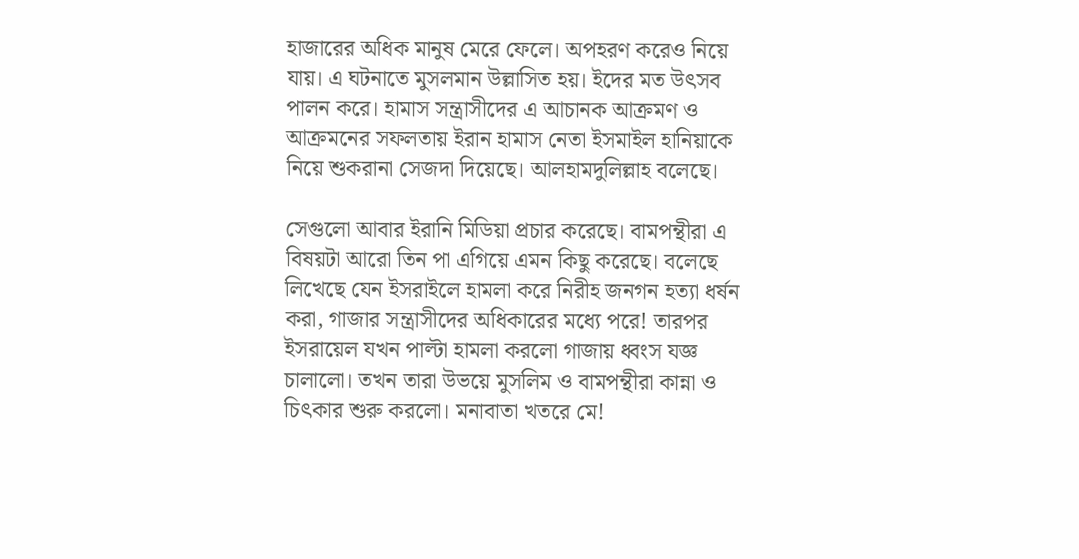হাজারের অধিক মানুষ মেরে ফেলে। অপহরণ করেও নিয়ে যায়। এ ঘটনাতে মুসলমান উল্লাসিত হয়। ইদের মত উৎসব পালন করে। হামাস সন্ত্রাসীদের এ আচানক আক্রমণ ও আক্রমনের সফলতায় ইরান হামাস নেতা ইসমাইল হানিয়াকে নিয়ে শুকরানা সেজদা দিয়েছে। আলহামদুলিল্লাহ বলেছে।

সেগুলো আবার ইরানি মিডিয়া প্রচার করেছে। বামপন্থীরা এ বিষয়টা আরো তিন পা এগিয়ে এমন কিছু করেছে। বলেছে লিখেছে যেন ইসরাইলে হামলা করে নিরীহ জনগন হত্যা ধর্ষন করা, গাজার সন্ত্রাসীদের অধিকারের মধ্যে পরে! তারপর ইসরায়েল যখন পাল্টা হামলা করলো গাজায় ধ্বংস যজ্ঞ চালালো। তখন তারা উভয়ে মুসলিম ও বামপন্থীরা কান্না ও চিৎকার শুরু করলো। মনাবাতা খতরে মে!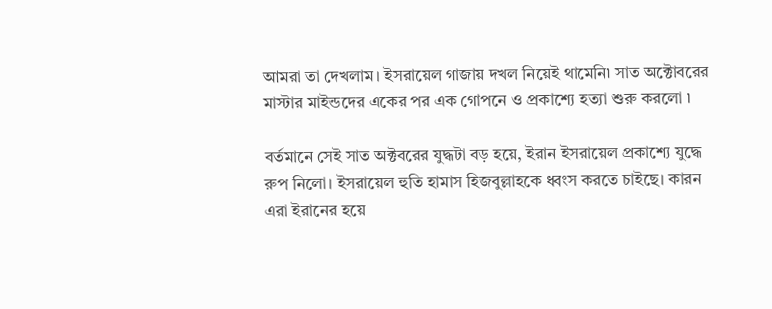আমরা তা দেখলাম। ইসরায়েল গাজায় দখল নিয়েই থামেনি৷ সাত অক্টোবরের মাস্টার মাইন্ডদের একের পর এক গোপনে ও প্রকাশ্যে হত্যা শুরু করলো ৷

বর্তমানে সেই সাত অক্টবরের যুদ্ধটা বড় হয়ে, ইরান ইসরায়েল প্রকাশ্যে যুদ্ধে রুপ নিলো। ইসরায়েল হুতি হামাস হিজবুল্লাহকে ধ্বংস করতে চাইছে। কারন এরা ইরানের হয়ে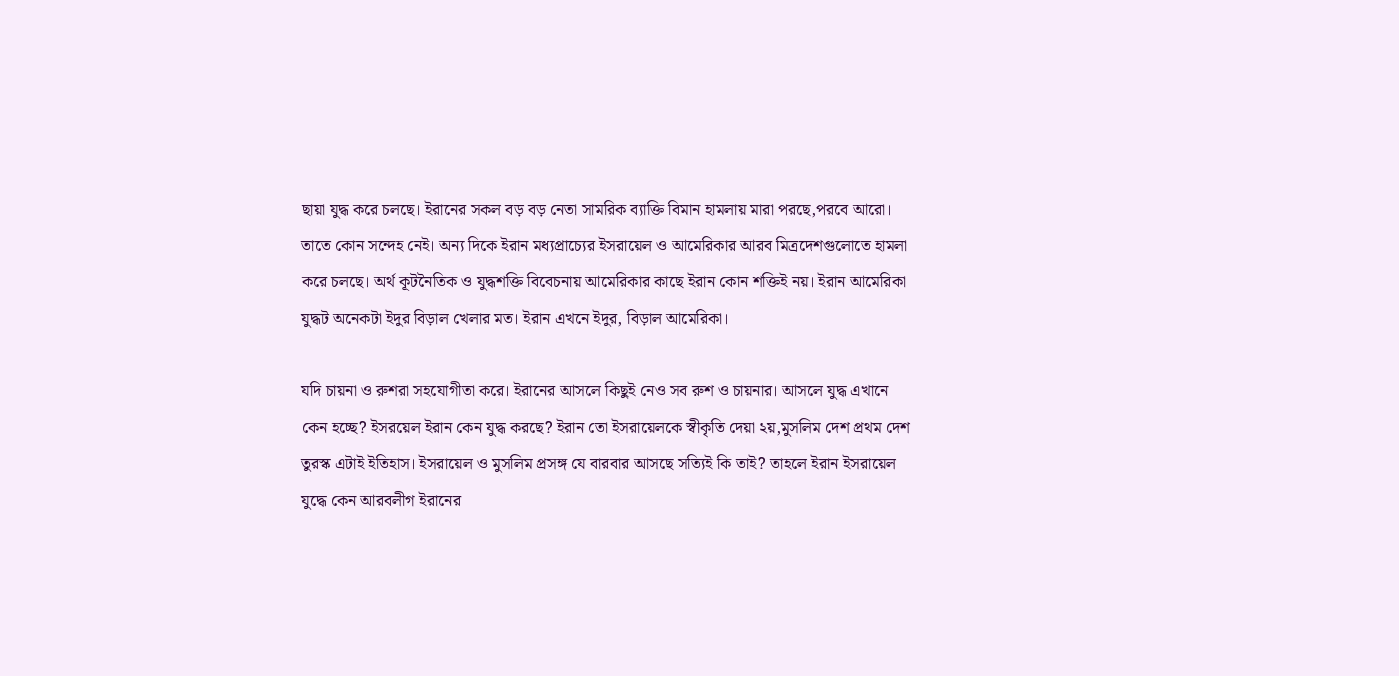ছায়া যুদ্ধ করে চলছে। ইরানের সকল বড় বড় নেতা সামরিক ব্যাক্তি বিমান হামলায় মারা পরছে,পরবে আরো। তাতে কোন সন্দেহ নেই। অন্য দিকে ইরান মধ্যপ্রাচ্যের ইসরায়েল ও আমেরিকার আরব মিত্রদেশগুলোতে হামলা করে চলছে। অর্থ কূটনৈতিক ও যুদ্ধশক্তি বিবেচনায় আমেরিকার কাছে ইরান কোন শক্তিই নয়। ইরান আমেরিকা যুদ্ধট অনেকটা ইদুর বিড়াল খেলার মত। ইরান এখনে ইদুর, বিড়াল আমেরিকা।

যদি চায়না ও রুশরা সহযোগীতা করে। ইরানের আসলে কিছুই নেও সব রুশ ও চায়নার। আসলে যুদ্ধ এখানে কেন হচ্ছে? ইসরয়েল ইরান কেন যুদ্ধ করছে? ইরান তো ইসরায়েলকে স্বীকৃতি দেয়া ২য়,মুসলিম দেশ প্রথম দেশ তুরস্ক এটাই ইতিহাস। ইসরায়েল ও মুসলিম প্রসঙ্গ যে বারবার আসছে সত্যিই কি তাই? তাহলে ইরান ইসরায়েল যুদ্ধে কেন আরবলীগ ইরানের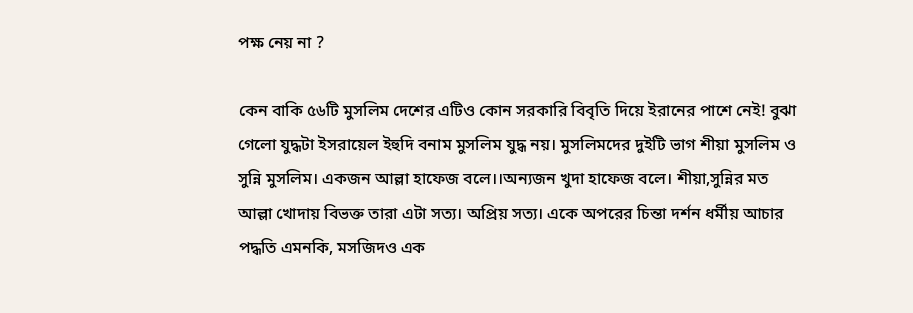পক্ষ নেয় না ?

কেন বাকি ৫৬টি মুসলিম দেশের এটিও কোন সরকারি বিবৃতি দিয়ে ইরানের পাশে নেই! বুঝা গেলো যুদ্ধটা ইসরায়েল ইহুদি বনাম মুসলিম যুদ্ধ নয়। মুসলিমদের দুইটি ভাগ শীয়া মুসলিম ও সুন্নি মুসলিম। একজন আল্লা হাফেজ বলে।।অন্যজন খুদা হাফেজ বলে। শীয়া,সুন্নির মত আল্লা খোদায় বিভক্ত তারা এটা সত্য। অপ্রিয় সত্য। একে অপরের চিন্তা দর্শন ধর্মীয় আচার পদ্ধতি এমনকি, মসজিদও এক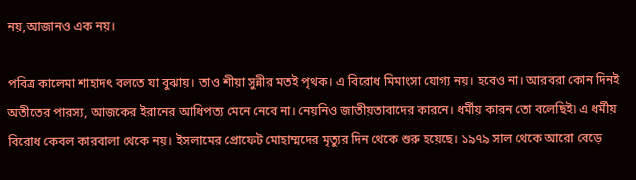নয়,আজানও এক নয়।

পবিত্র কালেমা শাহাদৎ বলতে যা বুঝায়। তাও শীয়া সুন্নীর মতই পৃথক। এ বিরোধ মিমাংসা যোগ্য নয়। হবেও না। আরবরা কোন দিনই অতীতের পারস্য, আজকের ইরানের আধিপত্য মেনে নেবে না। নেয়নিও জাতীয়তাবাদের কারনে। ধর্মীয় কারন তো বলেছিই৷ এ ধর্মীয় বিরোধ কেবল কারবালা থেকে নয়। ইসলামের প্রোফেট মোহাম্মদের মৃত্যুর দিন থেকে শুরু হয়েছে। ১৯৭৯ সাল থেকে আরো বেড়ে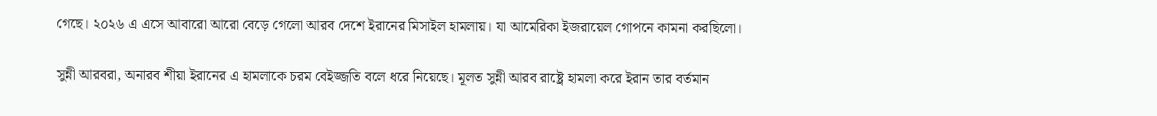গেছে। ২০২৬ এ এসে আবারো আরো বেড়ে গেলো আরব দেশে ইরানের মিসাইল হামলায়। যা আমেরিকা ইজরায়েল গোপনে কামনা করছিলো।

সুন্নী আরবরা, অনারব শীয়া ইরানের এ হামলাকে চরম বেইজ্জতি বলে ধরে নিয়েছে। মূলত সুন্নী আরব রাষ্ট্রে হামলা করে ইরান তার বর্তমান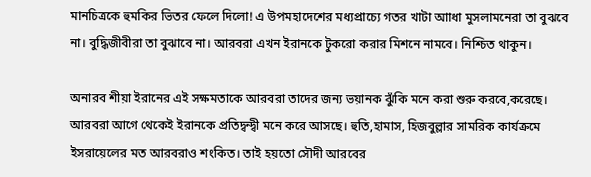মানচিত্রকে হুমকির ভিতর ফেলে দিলো! এ উপমহাদেশের মধ্যপ্রাচ্যে গতর খাটা আাধা মুসলামনেরা তা বুঝবে না। বুদ্ধিজীবীরা তা বুঝাবে না। আরবরা এখন ইরানকে টুকরো করার মিশনে নামবে। নিশ্চিত থাকুন।

অনারব শীয়া ইরানের এই সক্ষমতাকে আরবরা তাদের জন্য ভয়ানক ঝুঁকি মনে করা শুরু করবে,করেছে। আরবরা আগে থেকেই ইরানকে প্রতিদ্বন্দ্বী মনে করে আসছে। হুতি,হামাস, হিজবুল্লার সামরিক কার্যক্রমে ইসরায়েলের মত আরবরাও শংকিত। তাই হয়তো সৌদী আরবের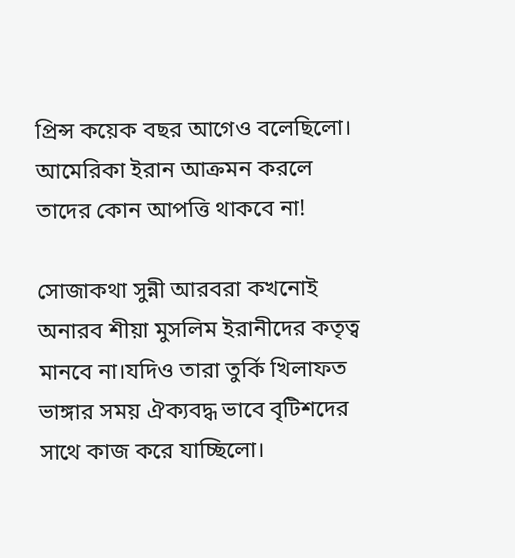প্রিন্স কয়েক বছর আগেও বলেছিলো। আমেরিকা ইরান আক্রমন করলে তাদের কোন আপত্তি থাকবে না!

সোজাকথা সুন্নী আরবরা কখনোই অনারব শীয়া মুসলিম ইরানীদের কতৃত্ব মানবে না।যদিও তারা তুর্কি খিলাফত ভাঙ্গার সময় ঐক্যবদ্ধ ভাবে বৃটিশদের সাথে কাজ করে যাচ্ছিলো।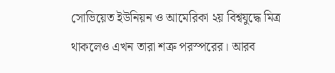সোভিয়েত ইউনিয়ন ও আমেরিকা ২য় বিশ্বযুদ্ধে মিত্র থাকলেও এখন তারা শত্রু পরস্পরের। আরব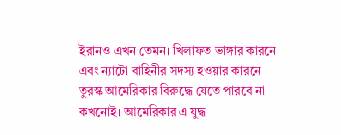ইরানও এখন তেমন। খিলাফত ভাঙ্গার কারনে এবং ন্যাটো বাহিনীর সদস্য হওয়ার কারনে তুরস্ক আমেরিকার বিরুদ্ধে যেতে পারবে না কখনোই। আমেরিকার এ যুদ্ধ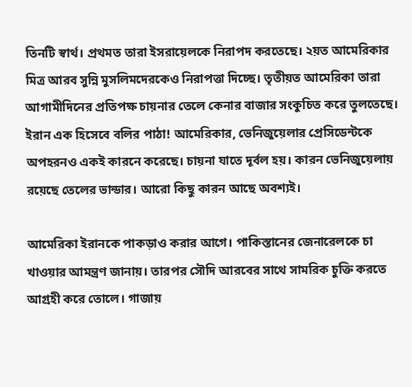তিনটি স্বার্থ। প্রথমত তারা ইসরায়েলকে নিরাপদ করতেছে। ২য়ত আমেরিকার মিত্র আরব সুন্নি মুসলিমদেরকেও নিরাপত্তা দিচ্ছে। তৃতীয়ত আমেরিকা তারা আগামীদিনের প্রতিপক্ষ চায়নার তেলে কেনার বাজার সংকুচিত করে তুলতেছে। ইরান এক হিসেবে বলির পাঠা! আমেরিকার, ভেনিজুয়েলার প্রেসিডেন্টকে অপহরনও একই কারনে করেছে। চায়না যাতে দূর্বল হয়। কারন ভেনিজুয়েলায় রয়েছে তেলের ভান্ডার। আরো কিছু কারন আছে অবশ্যই।

আমেরিকা ইরানকে পাকড়াও করার আগে। পাকিস্তানের জেনারেলকে চা খাওয়ার আমন্ত্রণ জানায়। তারপর সৌদি আরবের সাথে সামরিক চুক্তি করতে আগ্রহী করে তোলে। গাজায়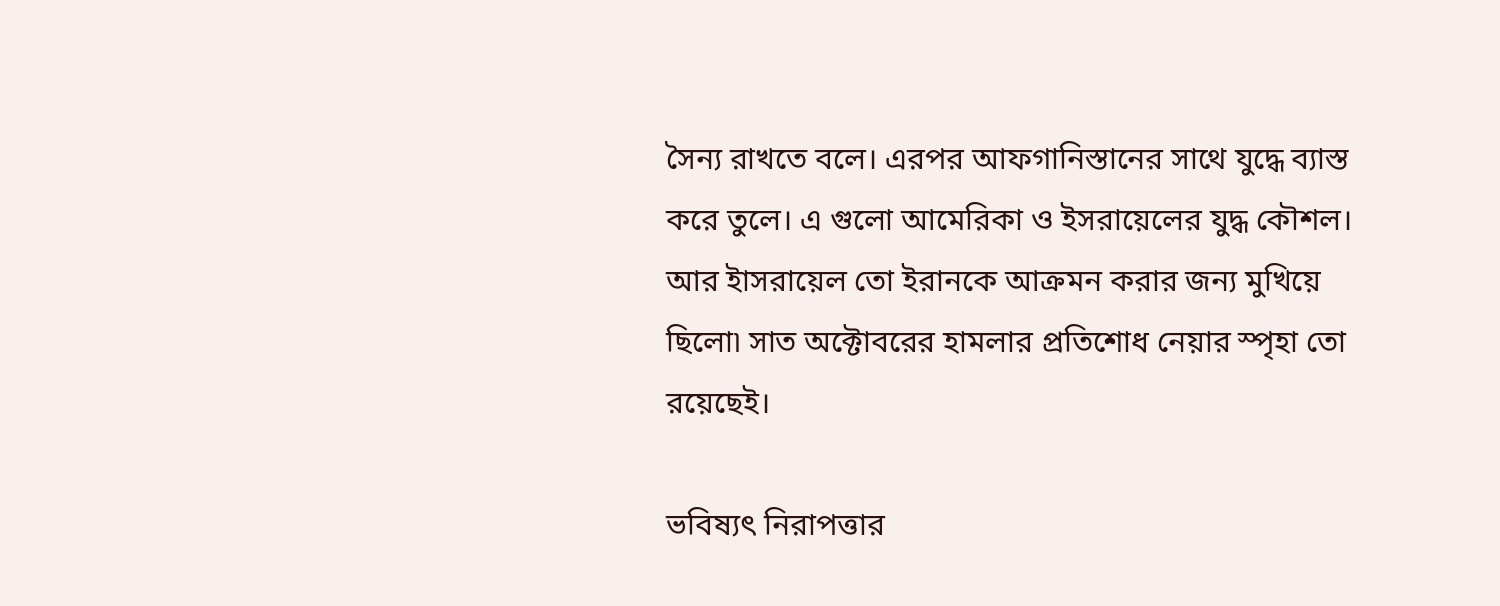সৈন্য রাখতে বলে। এরপর আফগানিস্তানের সাথে যুদ্ধে ব্যাস্ত করে তুলে। এ গুলো আমেরিকা ও ইসরায়েলের যুদ্ধ কৌশল। আর ইাসরায়েল তো ইরানকে আক্রমন করার জন্য মুখিয়ে ছিলো৷ সাত অক্টোবরের হামলার প্রতিশোধ নেয়ার স্পৃহা তো রয়েছেই।

ভবিষ্যৎ নিরাপত্তার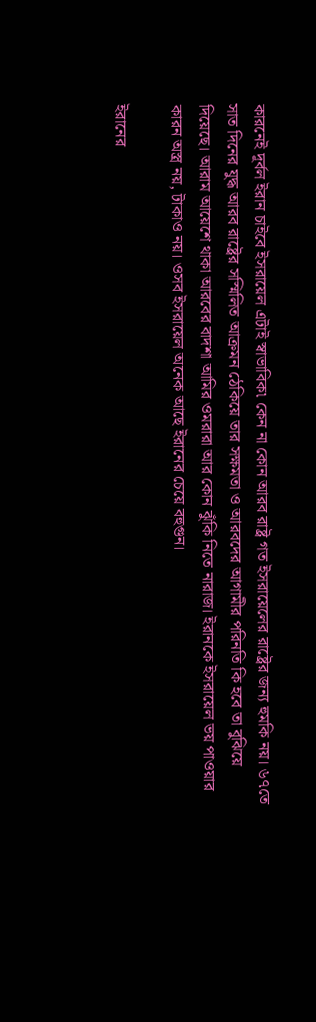কারনেই দূর্বল ইরান চাইবে ইসরায়েল এটাই স্বাভাবিক৷ কেন না কোন আরব রাষ্ট্র গত ইসরায়েলের রাষ্ট্রের জন্য হুমকি নয়। ৬৭তে সাত দিনের যুদ্ধ আরব রাষ্ট্রের সস্মিলিত আক্রমন ঠেকিয়ে তার সক্ষমতা ও আরবদের আগামীর পরিনতি কি হবে তা বুঝিয়ে দিয়েছে। আরাম আয়েশে থাকা আরবের বাদশা আমির ওমরারা আর কোন ঝুঁকি নিতে নারাজ। ইরানকে ইসরায়েল ভয় পাওয়ার কারন অস্ত্র নয়, টাকাও নয়। ওসব ইসরায়েল অনেক আছে ইরানের চেয়ে বহুগুন।

ইরানের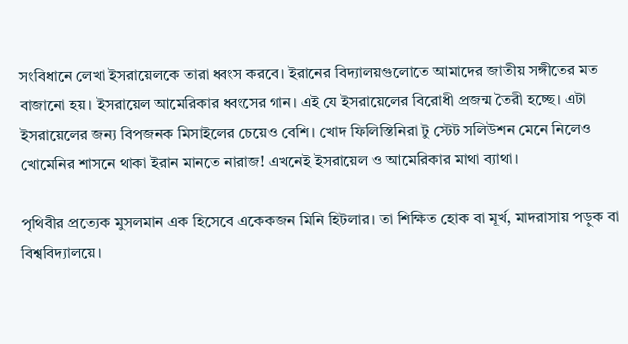সংবিধানে লেখা ইসরায়েলকে তারা ধ্বংস করবে। ইরানের বিদ্যালয়গুলোতে আমাদের জাতীয় সঙ্গীতের মত বাজানো হয়। ইসরায়েল আমেরিকার ধ্বংসের গান। এই যে ইসরায়েলের বিরোধী প্রজন্ম তৈরী হচ্ছে। এটা ইসরায়েলের জন্য বিপজনক মিসাইলের চেয়েও বেশি। খোদ ফিলিস্তিনিরা টু স্টেট সলিউশন মেনে নিলেও খোমেনির শাসনে থাকা ইরান মানতে নারাজ! এখনেই ইসরায়েল ও আমেরিকার মাথা ব্যাথা।

পৃথিবীর প্রত্যেক মুসলমান এক হিসেবে একেকজন মিনি হিটলার। তা শিক্ষিত হোক বা মূর্খ, মাদরাসায় পড়ুক বা বিশ্ববিদ্যালয়ে।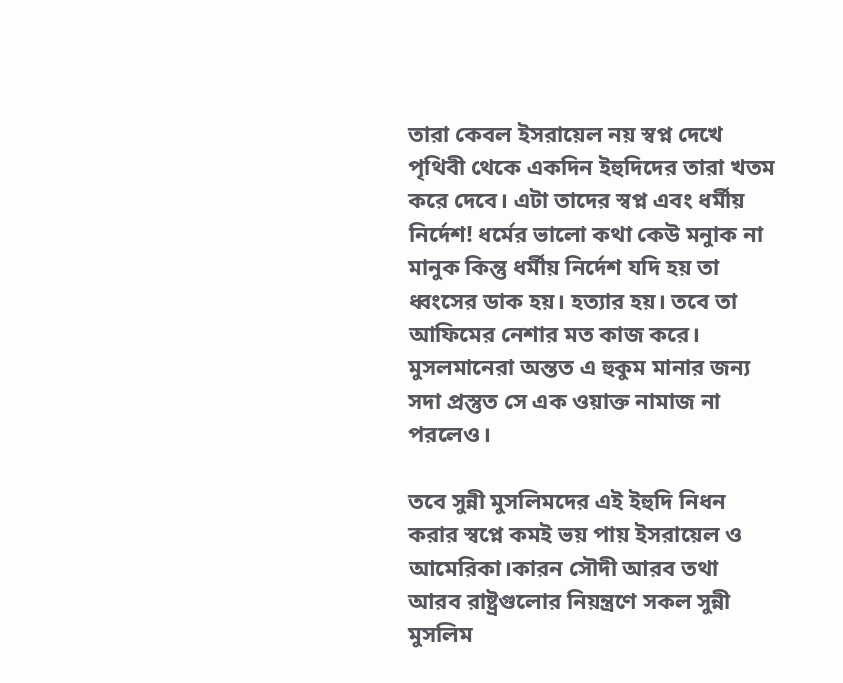তারা কেবল ইসরায়েল নয় স্বপ্ন দেখে পৃথিবী থেকে একদিন ইহুদিদের তারা খতম করে দেবে। এটা তাদের স্বপ্ন এবং ধর্মীয় নির্দেশ! ধর্মের ভালো কথা কেউ মনাুক না মানুক কিন্তু ধর্মীয় নির্দেশ যদি হয় তা ধ্বংসের ডাক হয়। হত্যার হয়। তবে তা আফিমের নেশার মত কাজ করে। মুসলমানেরা অন্তত এ হুকুম মানার জন্য সদা প্রস্তুত সে এক ওয়াক্ত নামাজ না পরলেও।

তবে সুন্নী মুসলিমদের এই ইহুদি নিধন করার স্বপ্নে কমই ভয় পায় ইসরায়েল ও আমেরিকা।কারন সৌদী আরব তথা আরব রাষ্ট্রগুলোর নিয়ন্ত্রণে সকল সুন্নী মুসলিম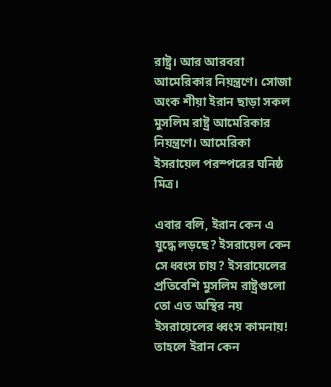রাষ্ট্র। আর আরবরা আমেরিকার নিয়ন্ত্রণে। সোজা অংক শীয়া ইরান ছাড়া সকল মুসলিম রাষ্ট্র আমেরিকার নিয়ন্ত্রণে। আমেরিকা ইসরায়েল পরস্পরের ঘনিষ্ঠ মিত্র।

এবার বলি, ইরান কেন এ যুদ্ধে লড়ছে? ইসরায়েল কেন সে ধ্বংস চায়? ইসরায়েলের প্রতিবেশি মুসলিম রাষ্ট্রগুলো তো এত অস্থির নয় ইসরায়েলের ধ্বংস কামনায়! তাহলে ইরান কেন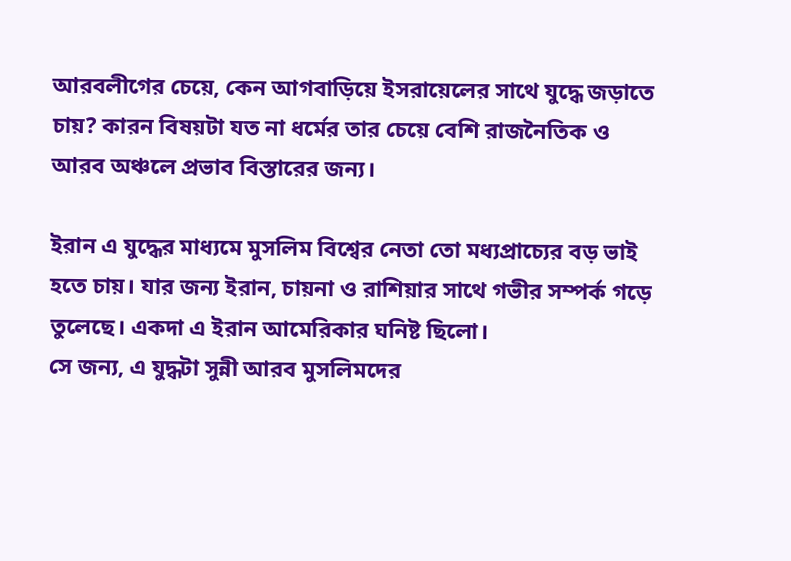আরবলীগের চেয়ে, কেন আগবাড়িয়ে ইসরায়েলের সাথে যুদ্ধে জড়াতে চায়? কারন বিষয়টা যত না ধর্মের তার চেয়ে বেশি রাজনৈতিক ও আরব অঞ্চলে প্রভাব বিস্তারের জন্য।

ইরান এ যুদ্ধের মাধ্যমে মুসলিম বিশ্বের নেতা তো মধ্যপ্রাচ্যের বড় ভাই হতে চায়। যার জন্য ইরান, চায়না ও রাশিয়ার সাথে গভীর সম্পর্ক গড়ে তুলেছে। একদা এ ইরান আমেরিকার ঘনিষ্ট ছিলো।
সে জন্য, এ যুদ্ধটা সুন্নী আরব মুসলিমদের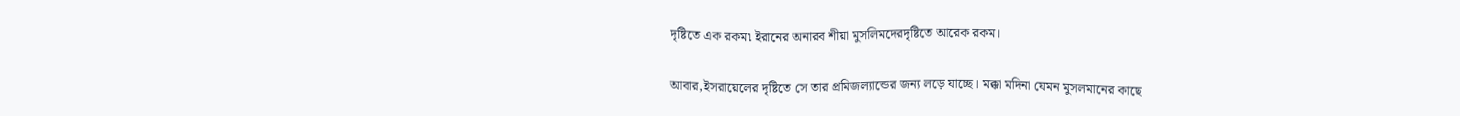দৃষ্টিতে এক রকম৷ ইরানের অনারব শীয়া মুসলিমদেরদৃষ্টিতে আরেক রকম।

আবার,ইসরায়েলের দৃষ্টিতে সে তার প্রমিজল্যান্ডের জন্য লড়ে যাচ্ছে। মক্কা মদিনা যেমন মুসলমানের কাছে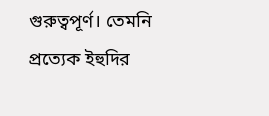গুরুত্বপূর্ণ। তেমনি প্রত্যেক ইহুদির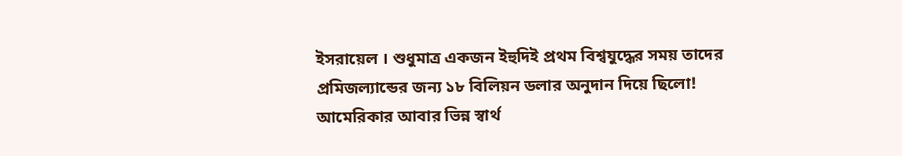ইসরায়েল । শুধুমাত্র একজন ইহুদিই প্রথম বিশ্বযুদ্ধের সময় তাদের প্রমিজল্যান্ডের জন্য ১৮ বিলিয়ন ডলার অনুদান দিয়ে ছিলো! আমেরিকার আবার ভিন্ন স্বার্থ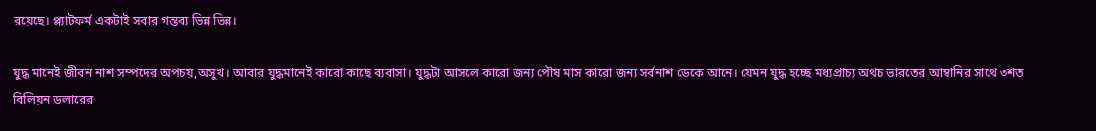রয়েছে। প্ল্যাটফর্ম একটাই সবার গন্তব্য ভিন্ন ভিন্ন।

যুদ্ধ মানেই জীবন নাশ সম্পদের অপচয়,অসুখ। আবার যুদ্ধমানেই কারো কাছে ব্যবাসা। যুদ্ধটা আসলে কারো জন্য পৌষ মাস কারো জন্য সর্বনাশ ডেকে আনে। যেমন যুদ্ধ হচ্ছে মধ্যপ্রাচ্য অথচ ভারতের আম্বানির সাথে ৩শত বিলিয়ন ডলারের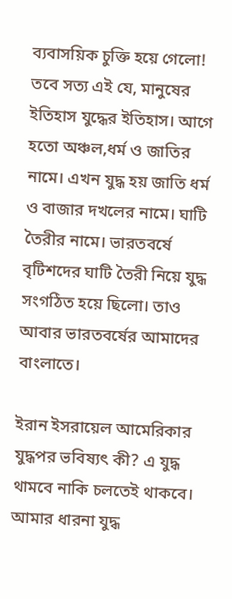ব্যবাসয়িক চুক্তি হয়ে গেলো! তবে সত্য এই যে, মানুষের ইতিহাস যুদ্ধের ইতিহাস। আগে হতো অঞ্চল,ধর্ম ও জাতির নামে। এখন যুদ্ধ হয় জাতি ধর্ম ও বাজার দখলের নামে। ঘাটি তৈরীর নামে। ভারতবর্ষে বৃটিশদের ঘাটি তৈরী নিয়ে যুদ্ধ সংগঠিত হয়ে ছিলো। তাও আবার ভারতবর্ষের আমাদের বাংলাতে।

ইরান ইসরায়েল আমেরিকার যুদ্ধপর ভবিষ্যৎ কী? এ যুদ্ধ থামবে নাকি চলতেই থাকবে। আমার ধারনা যুদ্ধ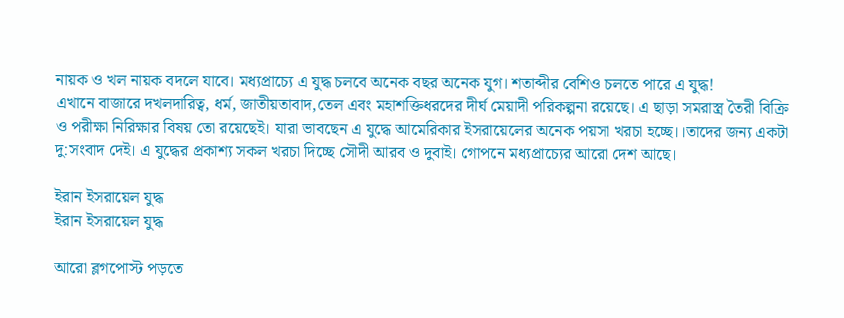নায়ক ও খল নায়ক বদলে যাবে। মধ্যপ্রাচ্যে এ যুদ্ধ চলবে অনেক বছর অনেক যুগ। শতাব্দীর বেশিও চলতে পারে এ যুদ্ধ!
এখানে বাজারে দখলদারিত্ব, ধর্ম, জাতীয়তাবাদ,তেল এবং মহাশক্তিধরদের দীর্ঘ মেয়াদী পরিকল্পনা রয়েছে। এ ছাড়া সমরাস্ত্র তৈরী বিক্রি ও পরীক্ষা নিরিক্ষার বিষয় তো রয়েছেই। যারা ভাবছেন এ যুদ্ধে আমেরিকার ইসরায়েলের অনেক পয়সা খরচা হচ্ছে।।তাদের জন্য একটা দু:সংবাদ দেই। এ যুদ্ধের প্রকাশ্য সকল খরচা দিচ্ছে সৌদী আরব ও দুবাই। গোপনে মধ্যপ্রাচ্যের আরো দেশ আছে।

ইরান ইসরায়েল যুদ্ধ
ইরান ইসরায়েল যুদ্ধ

আরো ব্লগপোস্ট পড়তে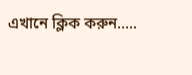এখানে ক্লিক করুন…..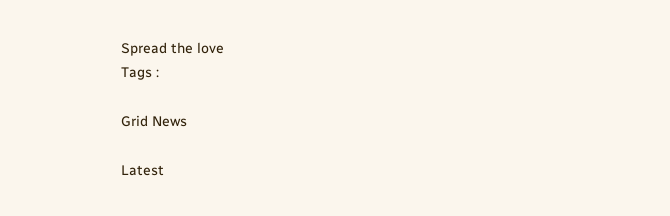Spread the love
Tags :

Grid News

Latest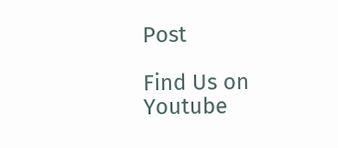Post

Find Us on Youtube